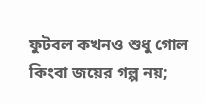ফুটবল কখনও শুধু গোল কিংবা জয়ের গল্প নয়;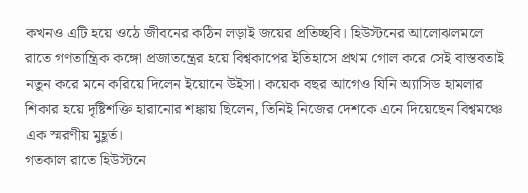কখনও এটি হয়ে ওঠে জীবনের কঠিন লড়াই জয়ের প্রতিচ্ছবি। হিউস্টনের আলোঝলমলে রাতে গণতান্ত্রিক কঙ্গো প্রজাতন্ত্রের হয়ে বিশ্বকাপের ইতিহাসে প্রথম গোল করে সেই বাস্তবতাই নতুন করে মনে করিয়ে দিলেন ইয়োনে উইসা। কয়েক বছর আগেও যিনি অ্যাসিড হামলার শিকার হয়ে দৃষ্টিশক্তি হারানোর শঙ্কায় ছিলেন, তিনিই নিজের দেশকে এনে দিয়েছেন বিশ্বমঞ্চে এক স্মরণীয় মুহূর্ত।
গতকাল রাতে হিউস্টনে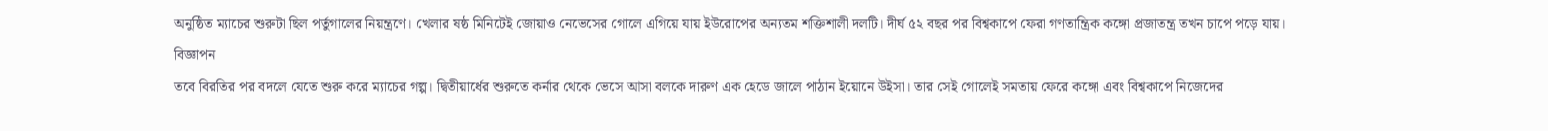অনুষ্ঠিত ম্যাচের শুরুটা ছিল পর্তুগালের নিয়ন্ত্রণে। খেলার ষষ্ঠ মিনিটেই জোয়াও নেভেসের গোলে এগিয়ে যায় ইউরোপের অন্যতম শক্তিশালী দলটি। দীর্ঘ ৫২ বছর পর বিশ্বকাপে ফেরা গণতান্ত্রিক কঙ্গো প্রজাতন্ত্র তখন চাপে পড়ে যায়।
বিজ্ঞাপন
তবে বিরতির পর বদলে যেতে শুরু করে ম্যাচের গল্প। দ্বিতীয়ার্ধের শুরুতে কর্নার থেকে ভেসে আসা বলকে দারুণ এক হেডে জালে পাঠান ইয়োনে উইসা। তার সেই গোলেই সমতায় ফেরে কঙ্গো এবং বিশ্বকাপে নিজেদের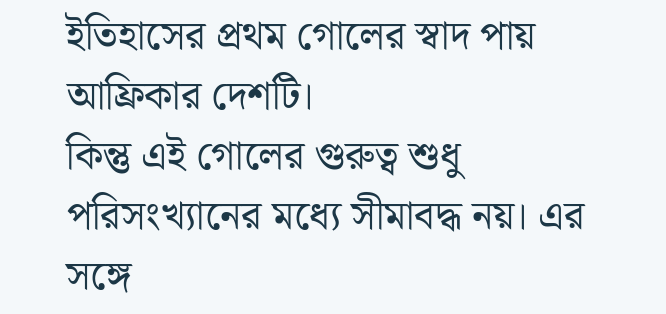ইতিহাসের প্রথম গোলের স্বাদ পায় আফ্রিকার দেশটি।
কিন্তু এই গোলের গুরুত্ব শুধু পরিসংখ্যানের মধ্যে সীমাবদ্ধ নয়। এর সঙ্গে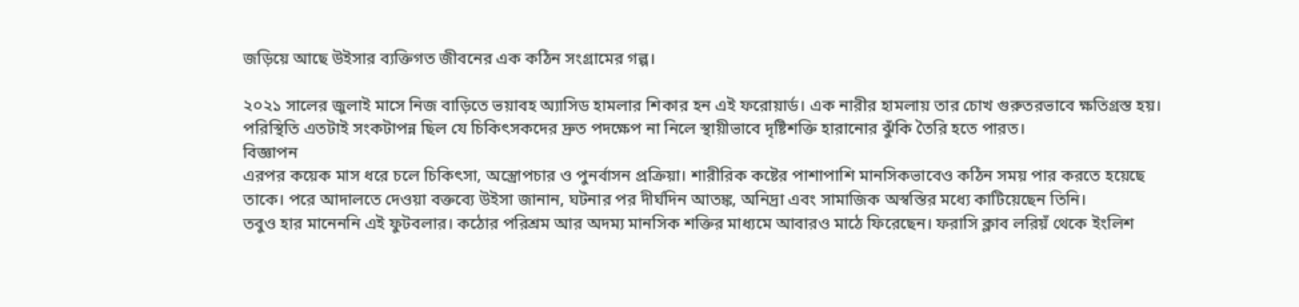জড়িয়ে আছে উইসার ব্যক্তিগত জীবনের এক কঠিন সংগ্রামের গল্প।

২০২১ সালের জুলাই মাসে নিজ বাড়িতে ভয়াবহ অ্যাসিড হামলার শিকার হন এই ফরোয়ার্ড। এক নারীর হামলায় তার চোখ গুরুতরভাবে ক্ষতিগ্রস্ত হয়। পরিস্থিতি এতটাই সংকটাপন্ন ছিল যে চিকিৎসকদের দ্রুত পদক্ষেপ না নিলে স্থায়ীভাবে দৃষ্টিশক্তি হারানোর ঝুঁকি তৈরি হতে পারত।
বিজ্ঞাপন
এরপর কয়েক মাস ধরে চলে চিকিৎসা, অস্ত্রোপচার ও পুনর্বাসন প্রক্রিয়া। শারীরিক কষ্টের পাশাপাশি মানসিকভাবেও কঠিন সময় পার করতে হয়েছে তাকে। পরে আদালতে দেওয়া বক্তব্যে উইসা জানান, ঘটনার পর দীর্ঘদিন আতঙ্ক, অনিদ্রা এবং সামাজিক অস্বস্তির মধ্যে কাটিয়েছেন তিনি।
তবুও হার মানেননি এই ফুটবলার। কঠোর পরিশ্রম আর অদম্য মানসিক শক্তির মাধ্যমে আবারও মাঠে ফিরেছেন। ফরাসি ক্লাব লরিয়ঁ থেকে ইংলিশ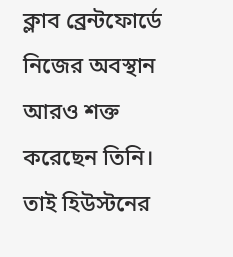ক্লাব ব্রেন্টফোর্ডে নিজের অবস্থান আরও শক্ত করেছেন তিনি।
তাই হিউস্টনের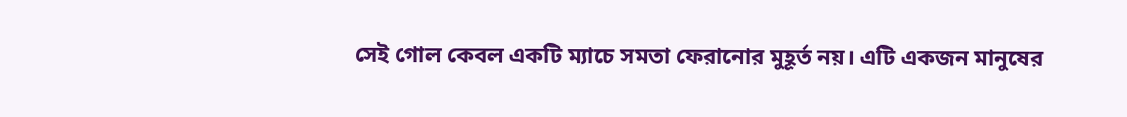সেই গোল কেবল একটি ম্যাচে সমতা ফেরানোর মুহূর্ত নয়। এটি একজন মানুষের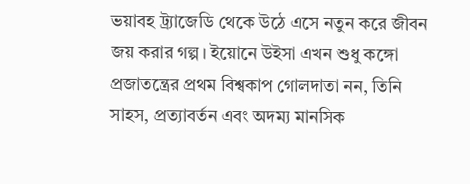ভয়াবহ ট্র্যাজেডি থেকে উঠে এসে নতুন করে জীবন জয় করার গল্প। ইয়োনে উইসা এখন শুধু কঙ্গো প্রজাতন্ত্রের প্রথম বিশ্বকাপ গোলদাতা নন, তিনি সাহস, প্রত্যাবর্তন এবং অদম্য মানসিক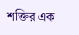শক্তির এক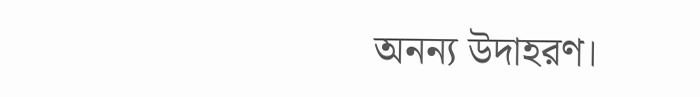অনন্য উদাহরণ।